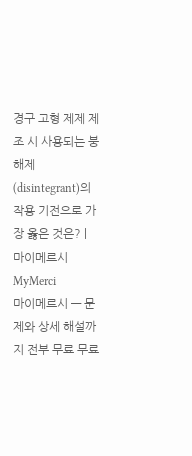경구 고형 제제 제조 시 사용되는 붕해제(disintegrant)의 작용 기전으로 가장 옳은 것은? | 마이메르시 MyMerci
마이메르시 — 문제와 상세 해설까지 전부 무료 무료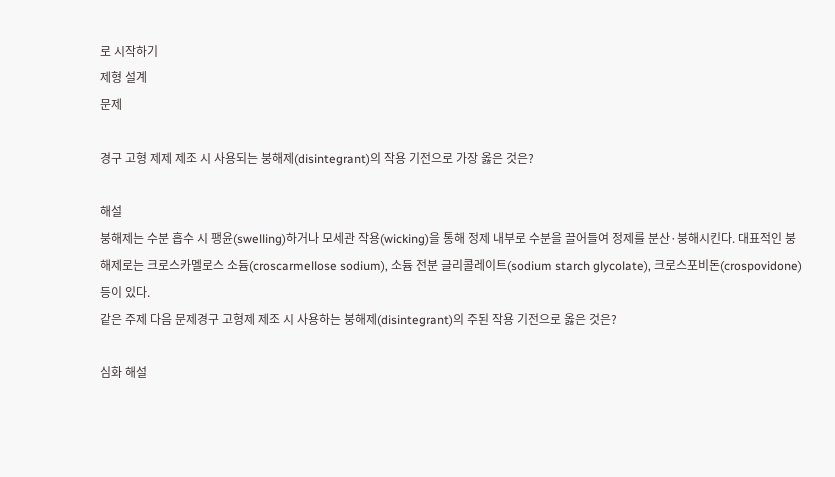로 시작하기
제형 설계
문제

경구 고형 제제 제조 시 사용되는 붕해제(disintegrant)의 작용 기전으로 가장 옳은 것은?

해설
붕해제는 수분 흡수 시 팽윤(swelling)하거나 모세관 작용(wicking)을 통해 정제 내부로 수분을 끌어들여 정제를 분산·붕해시킨다. 대표적인 붕해제로는 크로스카멜로스 소듐(croscarmellose sodium), 소듐 전분 글리콜레이트(sodium starch glycolate), 크로스포비돈(crospovidone) 등이 있다.
같은 주제 다음 문제경구 고형제 제조 시 사용하는 붕해제(disintegrant)의 주된 작용 기전으로 옳은 것은?

심화 해설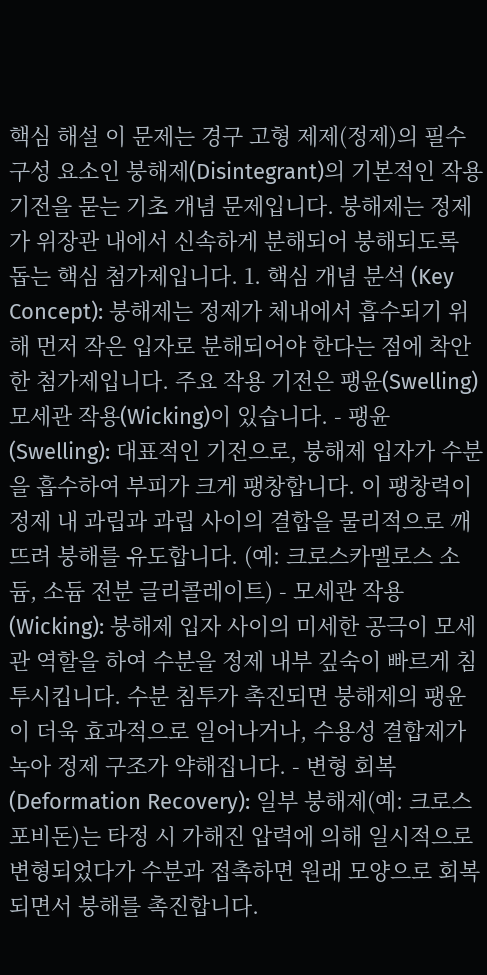핵심 해설 이 문제는 경구 고형 제제(정제)의 필수 구성 요소인 붕해제(Disintegrant)의 기본적인 작용 기전을 묻는 기초 개념 문제입니다. 붕해제는 정제가 위장관 내에서 신속하게 분해되어 붕해되도록 돕는 핵심 첨가제입니다. 1. 핵심 개념 분석 (Key Concept): 붕해제는 정제가 체내에서 흡수되기 위해 먼저 작은 입자로 분해되어야 한다는 점에 착안한 첨가제입니다. 주요 작용 기전은 팽윤(Swelling)모세관 작용(Wicking)이 있습니다. - 팽윤(Swelling): 대표적인 기전으로, 붕해제 입자가 수분을 흡수하여 부피가 크게 팽창합니다. 이 팽창력이 정제 내 과립과 과립 사이의 결합을 물리적으로 깨뜨려 붕해를 유도합니다. (예: 크로스카멜로스 소듐, 소듐 전분 글리콜레이트) - 모세관 작용(Wicking): 붕해제 입자 사이의 미세한 공극이 모세관 역할을 하여 수분을 정제 내부 깊숙이 빠르게 침투시킵니다. 수분 침투가 촉진되면 붕해제의 팽윤이 더욱 효과적으로 일어나거나, 수용성 결합제가 녹아 정제 구조가 약해집니다. - 변형 회복(Deformation Recovery): 일부 붕해제(예: 크로스포비돈)는 타정 시 가해진 압력에 의해 일시적으로 변형되었다가 수분과 접촉하면 원래 모양으로 회복되면서 붕해를 촉진합니다.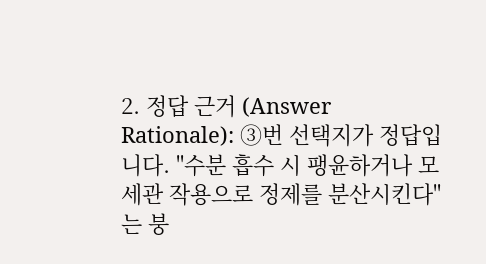2. 정답 근거 (Answer Rationale): ③번 선택지가 정답입니다. "수분 흡수 시 팽윤하거나 모세관 작용으로 정제를 분산시킨다"는 붕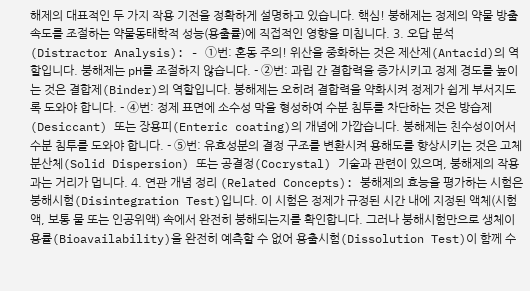해제의 대표적인 두 가지 작용 기전을 정확하게 설명하고 있습니다. 핵심! 붕해제는 정제의 약물 방출 속도를 조절하는 약물동태학적 성능(용출률)에 직접적인 영향을 미칩니다. 3. 오답 분석 (Distractor Analysis): - ①번: 혼동 주의! 위산을 중화하는 것은 제산제(Antacid)의 역할입니다. 붕해제는 pH를 조절하지 않습니다. - ②번: 과립 간 결합력을 증가시키고 정제 경도를 높이는 것은 결합제(Binder)의 역할입니다. 붕해제는 오히려 결합력을 약화시켜 정제가 쉽게 부서지도록 도와야 합니다. - ④번: 정제 표면에 소수성 막을 형성하여 수분 침투를 차단하는 것은 방습제(Desiccant) 또는 장용피(Enteric coating)의 개념에 가깝습니다. 붕해제는 친수성이어서 수분 침투를 도와야 합니다. - ⑤번: 유효성분의 결정 구조를 변환시켜 용해도를 향상시키는 것은 고체분산체(Solid Dispersion) 또는 공결정(Cocrystal) 기술과 관련이 있으며, 붕해제의 작용과는 거리가 멉니다. 4. 연관 개념 정리 (Related Concepts): 붕해제의 효능을 평가하는 시험은 붕해시험(Disintegration Test)입니다. 이 시험은 정제가 규정된 시간 내에 지정된 액체(시험액, 보통 물 또는 인공위액) 속에서 완전히 붕해되는지를 확인합니다. 그러나 붕해시험만으로 생체이용률(Bioavailability)을 완전히 예측할 수 없어 용출시험(Dissolution Test)이 함께 수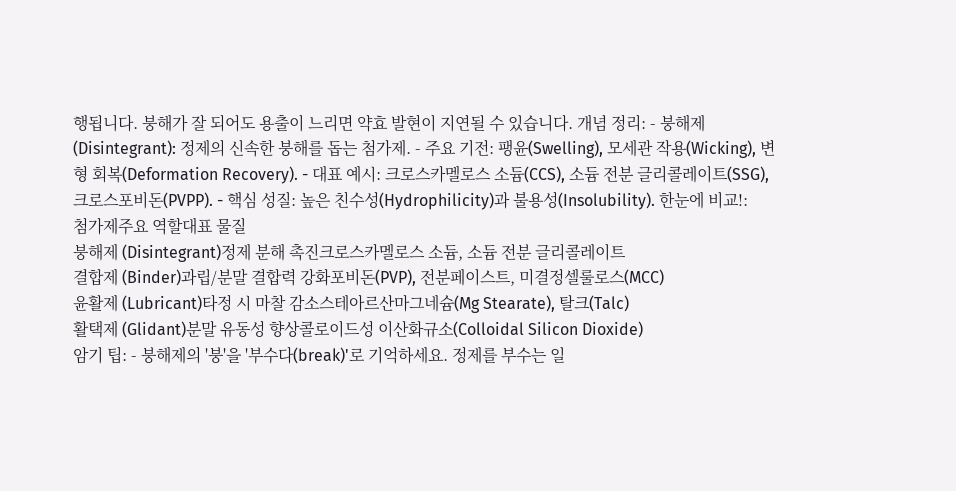행됩니다. 붕해가 잘 되어도 용출이 느리면 약효 발현이 지연될 수 있습니다. 개념 정리: - 붕해제(Disintegrant): 정제의 신속한 붕해를 돕는 첨가제. - 주요 기전: 팽윤(Swelling), 모세관 작용(Wicking), 변형 회복(Deformation Recovery). - 대표 예시: 크로스카멜로스 소듐(CCS), 소듐 전분 글리콜레이트(SSG), 크로스포비돈(PVPP). - 핵심 성질: 높은 친수성(Hydrophilicity)과 불용성(Insolubility). 한눈에 비교!:
첨가제주요 역할대표 물질
붕해제 (Disintegrant)정제 분해 촉진크로스카멜로스 소듐, 소듐 전분 글리콜레이트
결합제 (Binder)과립/분말 결합력 강화포비돈(PVP), 전분페이스트, 미결정셀룰로스(MCC)
윤활제 (Lubricant)타정 시 마찰 감소스테아르산마그네슘(Mg Stearate), 탈크(Talc)
활택제 (Glidant)분말 유동성 향상콜로이드성 이산화규소(Colloidal Silicon Dioxide)
암기 팁: - 붕해제의 '붕'을 '부수다(break)'로 기억하세요. 정제를 부수는 일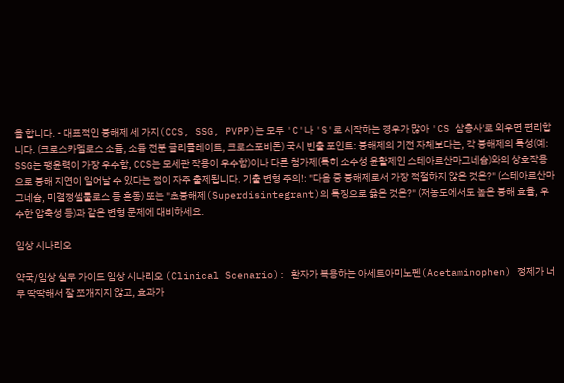을 합니다. - 대표적인 붕해제 세 가지(CCS, SSG, PVPP)는 모두 'C'나 'S'로 시작하는 경우가 많아 'CS 삼총사'로 외우면 편리합니다. (크로스카멜로스 소듐, 소듐 전분 글리콜레이트, 크로스포비돈) 국시 빈출 포인트: 붕해제의 기전 자체보다는, 각 붕해제의 특성(예: SSG는 팽윤력이 가장 우수함, CCS는 모세관 작용이 우수함)이나 다른 첨가제(특히 소수성 윤활제인 스테아르산마그네슘)와의 상호작용으로 붕해 지연이 일어날 수 있다는 점이 자주 출제됩니다. 기출 변형 주의!: "다음 중 붕해제로서 가장 적절하지 않은 것은?" (스테아르산마그네슘, 미결정셀룰로스 등 혼동) 또는 "초붕해제(Superdisintegrant)의 특징으로 옳은 것은?" (저농도에서도 높은 붕해 효율, 우수한 압축성 등)과 같은 변형 문제에 대비하세요.

임상 시나리오

약국/임상 실무 가이드 임상 시나리오 (Clinical Scenario): 환자가 복용하는 아세트아미노펜(Acetaminophen) 정제가 너무 딱딱해서 잘 쪼개지지 않고, 효과가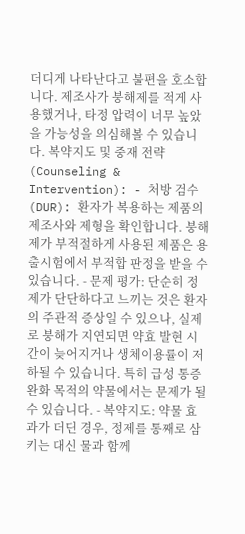더디게 나타난다고 불편을 호소합니다. 제조사가 붕해제를 적게 사용했거나, 타정 압력이 너무 높았을 가능성을 의심해볼 수 있습니다. 복약지도 및 중재 전략 (Counseling & Intervention): - 처방 검수(DUR): 환자가 복용하는 제품의 제조사와 제형을 확인합니다. 붕해제가 부적절하게 사용된 제품은 용출시험에서 부적합 판정을 받을 수 있습니다. - 문제 평가: 단순히 정제가 단단하다고 느끼는 것은 환자의 주관적 증상일 수 있으나, 실제로 붕해가 지연되면 약효 발현 시간이 늦어지거나 생체이용률이 저하될 수 있습니다. 특히 급성 통증 완화 목적의 약물에서는 문제가 될 수 있습니다. - 복약지도: 약물 효과가 더딘 경우, 정제를 통째로 삼키는 대신 물과 함께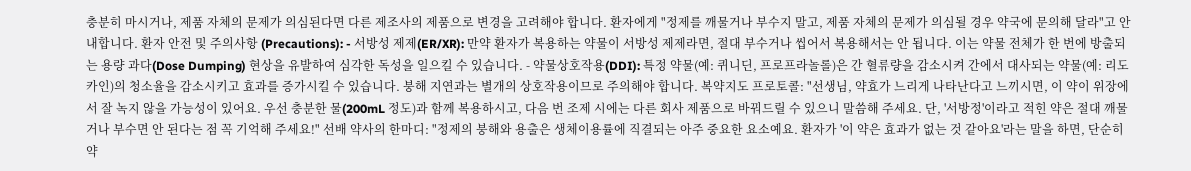충분히 마시거나, 제품 자체의 문제가 의심된다면 다른 제조사의 제품으로 변경을 고려해야 합니다. 환자에게 "정제를 깨물거나 부수지 말고, 제품 자체의 문제가 의심될 경우 약국에 문의해 달라"고 안내합니다. 환자 안전 및 주의사항 (Precautions): - 서방성 제제(ER/XR): 만약 환자가 복용하는 약물이 서방성 제제라면, 절대 부수거나 씹어서 복용해서는 안 됩니다. 이는 약물 전체가 한 번에 방출되는 용량 과다(Dose Dumping) 현상을 유발하여 심각한 독성을 일으킬 수 있습니다. - 약물상호작용(DDI): 특정 약물(예: 퀴니딘, 프로프라놀롤)은 간 혈류량을 감소시켜 간에서 대사되는 약물(예: 리도카인)의 청소율을 감소시키고 효과를 증가시킬 수 있습니다. 붕해 지연과는 별개의 상호작용이므로 주의해야 합니다. 복약지도 프로토콜: "선생님, 약효가 느리게 나타난다고 느끼시면, 이 약이 위장에서 잘 녹지 않을 가능성이 있어요. 우선 충분한 물(200mL 정도)과 함께 복용하시고, 다음 번 조제 시에는 다른 회사 제품으로 바꿔드릴 수 있으니 말씀해 주세요. 단, '서방정'이라고 적힌 약은 절대 깨물거나 부수면 안 된다는 점 꼭 기억해 주세요!" 선배 약사의 한마디: "정제의 붕해와 용출은 생체이용률에 직결되는 아주 중요한 요소예요. 환자가 '이 약은 효과가 없는 것 같아요'라는 말을 하면, 단순히 약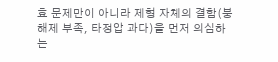효 문제만이 아니라 제형 자체의 결함(붕해제 부족, 타정압 과다)을 먼저 의심하는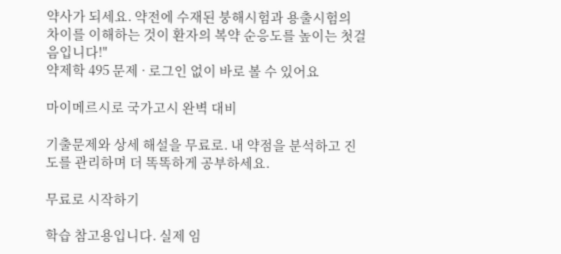약사가 되세요. 약전에 수재된 붕해시험과 용출시험의 차이를 이해하는 것이 환자의 복약 순응도를 높이는 첫걸음입니다!"
약제학 495 문제 · 로그인 없이 바로 볼 수 있어요

마이메르시로 국가고시 완벽 대비

기출문제와 상세 해설을 무료로. 내 약점을 분석하고 진도를 관리하며 더 똑똑하게 공부하세요.

무료로 시작하기

학습 참고용입니다. 실제 임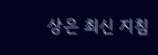상은 최신 지침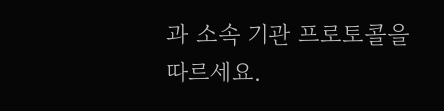과 소속 기관 프로토콜을 따르세요.